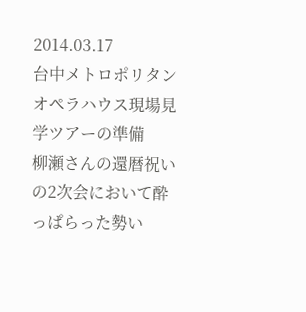2014.03.17
台中メトロポリタンオペラハウス現場見学ツアーの準備
柳瀬さんの還暦祝いの2次会において酔っぱらった勢い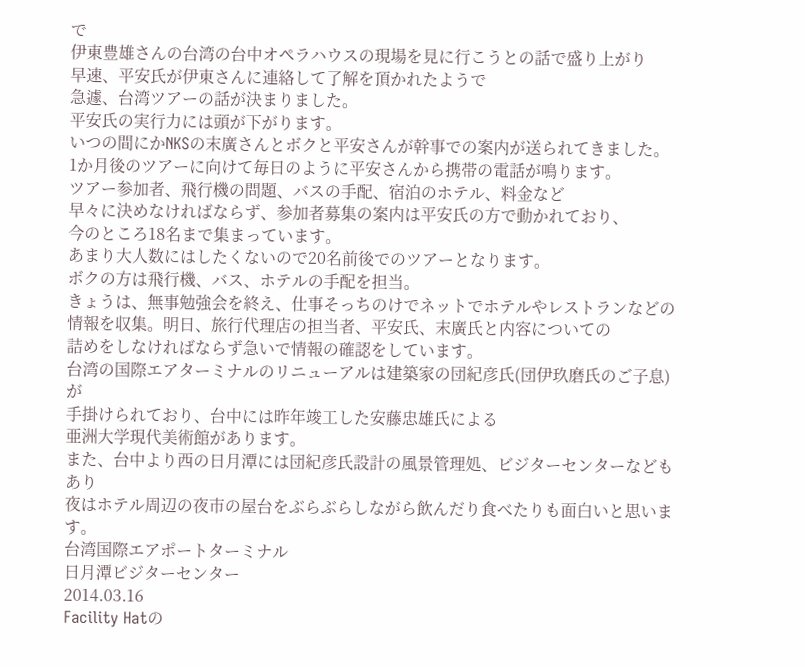で
伊東豊雄さんの台湾の台中オペラハウスの現場を見に行こうとの話で盛り上がり
早速、平安氏が伊東さんに連絡して了解を頂かれたようで
急遽、台湾ツアーの話が決まりました。
平安氏の実行力には頭が下がります。
いつの間にかNKSの末廣さんとボクと平安さんが幹事での案内が送られてきました。
1か月後のツアーに向けて毎日のように平安さんから携帯の電話が鳴ります。
ツアー参加者、飛行機の問題、バスの手配、宿泊のホテル、料金など
早々に決めなければならず、参加者募集の案内は平安氏の方で動かれており、
今のところ18名まで集まっています。
あまり大人数にはしたくないので20名前後でのツアーとなります。
ボクの方は飛行機、バス、ホテルの手配を担当。
きょうは、無事勉強会を終え、仕事そっちのけでネットでホテルやレストランなどの
情報を収集。明日、旅行代理店の担当者、平安氏、末廣氏と内容についての
詰めをしなければならず急いで情報の確認をしています。
台湾の国際エアターミナルのリニューアルは建築家の団紀彦氏(団伊玖磨氏のご子息)が
手掛けられており、台中には昨年竣工した安藤忠雄氏による
亜洲大学現代美術館があります。
また、台中より西の日月潭には団紀彦氏設計の風景管理処、ビジターセンターなどもあり
夜はホテル周辺の夜市の屋台をぶらぶらしながら飲んだり食べたりも面白いと思います。
台湾国際エアポートターミナル
日月潭ビジターセンター
2014.03.16
Facility Hatの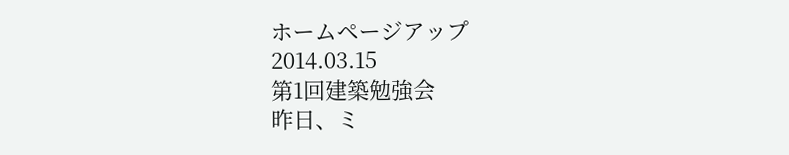ホームページアップ
2014.03.15
第1回建築勉強会
昨日、ミ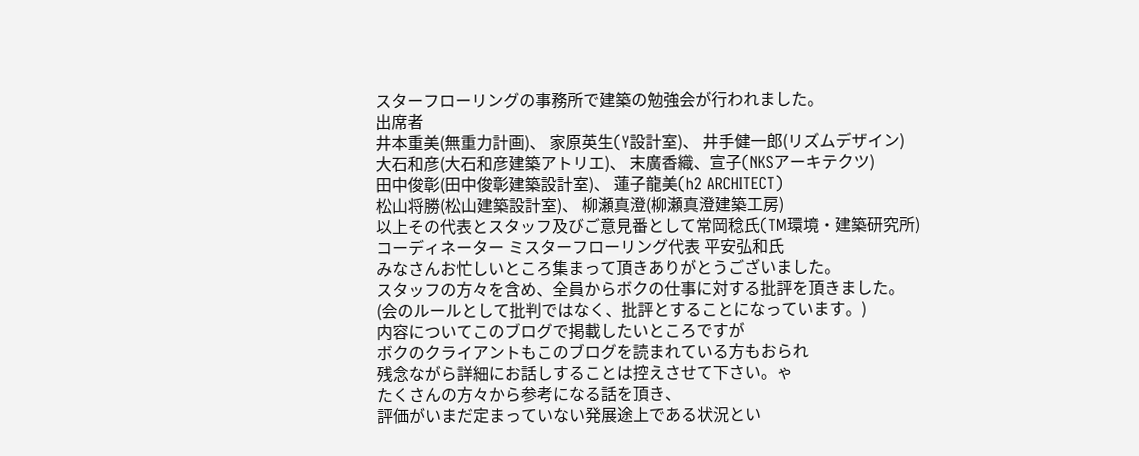スターフローリングの事務所で建築の勉強会が行われました。
出席者
井本重美(無重力計画)、 家原英生(Y設計室)、 井手健一郎(リズムデザイン)
大石和彦(大石和彦建築アトリエ)、 末廣香織、宣子(NKSアーキテクツ)
田中俊彰(田中俊彰建築設計室)、 蓮子龍美(h2 ARCHITECT)
松山将勝(松山建築設計室)、 柳瀬真澄(柳瀬真澄建築工房)
以上その代表とスタッフ及びご意見番として常岡稔氏(TM環境・建築研究所)
コーディネーター ミスターフローリング代表 平安弘和氏
みなさんお忙しいところ集まって頂きありがとうございました。
スタッフの方々を含め、全員からボクの仕事に対する批評を頂きました。
(会のルールとして批判ではなく、批評とすることになっています。)
内容についてこのブログで掲載したいところですが
ボクのクライアントもこのブログを読まれている方もおられ
残念ながら詳細にお話しすることは控えさせて下さい。ゃ
たくさんの方々から参考になる話を頂き、
評価がいまだ定まっていない発展途上である状況とい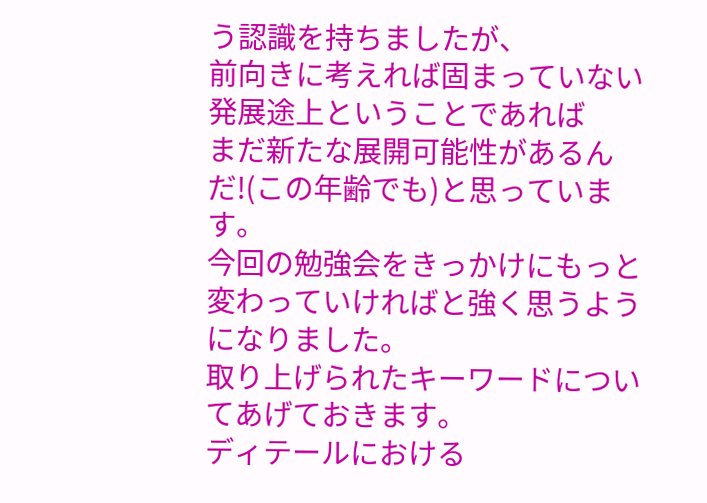う認識を持ちましたが、
前向きに考えれば固まっていない発展途上ということであれば
まだ新たな展開可能性があるんだ!(この年齢でも)と思っています。
今回の勉強会をきっかけにもっと変わっていければと強く思うようになりました。
取り上げられたキーワードについてあげておきます。
ディテールにおける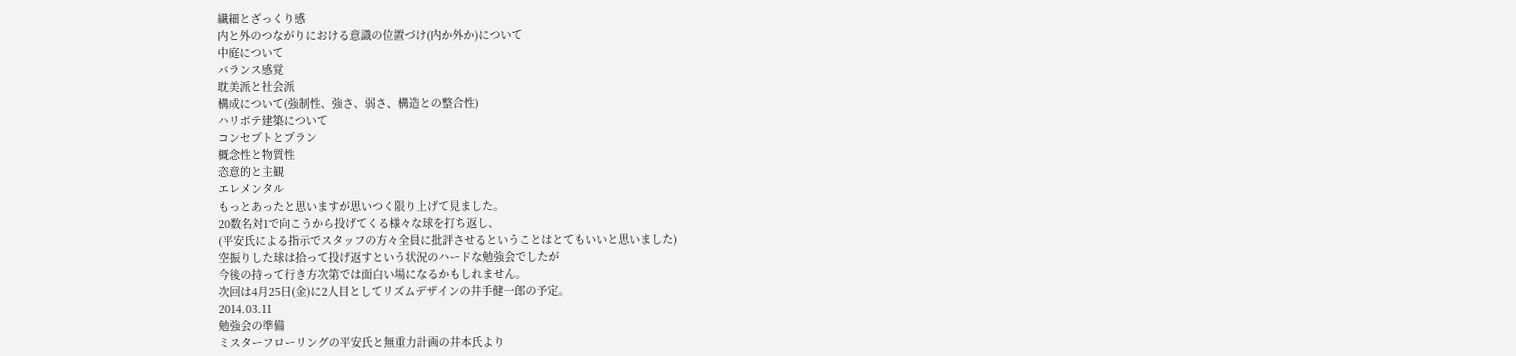繊細とざっくり感
内と外のつながりにおける意識の位置づけ(内か外か)について
中庭について
バランス感覚
耽美派と社会派
構成について(強制性、強さ、弱さ、構造との整合性)
ハリボテ建築について
コンセプトとプラン
概念性と物質性
恣意的と主観
エレメンタル
もっとあったと思いますが思いつく限り上げて見ました。
20数名対1で向こうから投げてくる様々な球を打ち返し、
(平安氏による指示でスタッフの方々全員に批評させるということはとてもいいと思いました)
空振りした球は拾って投げ返すという状況のハードな勉強会でしたが
今後の持って行き方次第では面白い場になるかもしれません。
次回は4月25日(金)に2人目としてリズムデザインの井手健一郎の予定。
2014.03.11
勉強会の準備
ミスターフローリングの平安氏と無重力計画の井本氏より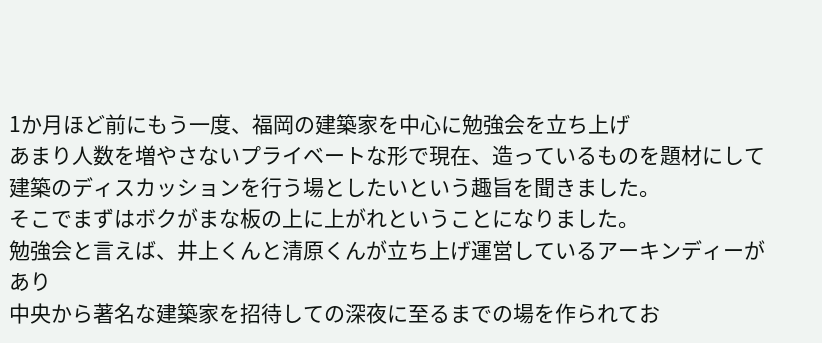1か月ほど前にもう一度、福岡の建築家を中心に勉強会を立ち上げ
あまり人数を増やさないプライベートな形で現在、造っているものを題材にして
建築のディスカッションを行う場としたいという趣旨を聞きました。
そこでまずはボクがまな板の上に上がれということになりました。
勉強会と言えば、井上くんと清原くんが立ち上げ運営しているアーキンディーがあり
中央から著名な建築家を招待しての深夜に至るまでの場を作られてお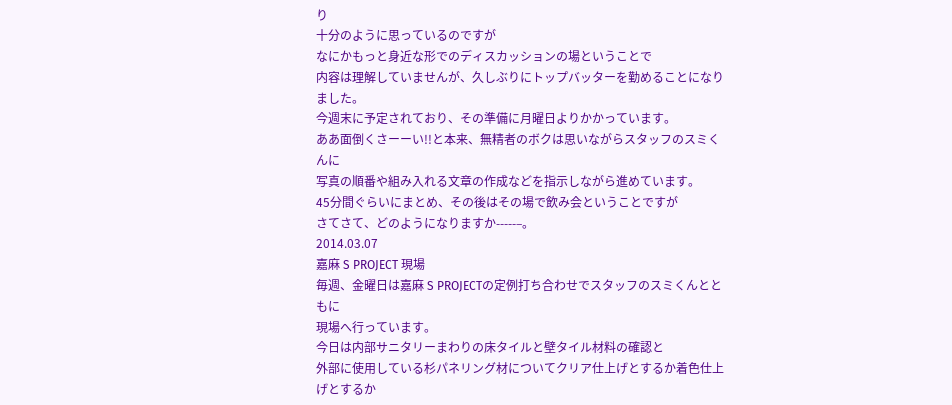り
十分のように思っているのですが
なにかもっと身近な形でのディスカッションの場ということで
内容は理解していませんが、久しぶりにトップバッターを勤めることになりました。
今週末に予定されており、その準備に月曜日よりかかっています。
ああ面倒くさーーい!!と本来、無精者のボクは思いながらスタッフのスミくんに
写真の順番や組み入れる文章の作成などを指示しながら進めています。
45分間ぐらいにまとめ、その後はその場で飲み会ということですが
さてさて、どのようになりますか-----–。
2014.03.07
嘉麻 S PROJECT 現場
毎週、金曜日は嘉麻 S PROJECTの定例打ち合わせでスタッフのスミくんとともに
現場へ行っています。
今日は内部サニタリーまわりの床タイルと壁タイル材料の確認と
外部に使用している杉パネリング材についてクリア仕上げとするか着色仕上げとするか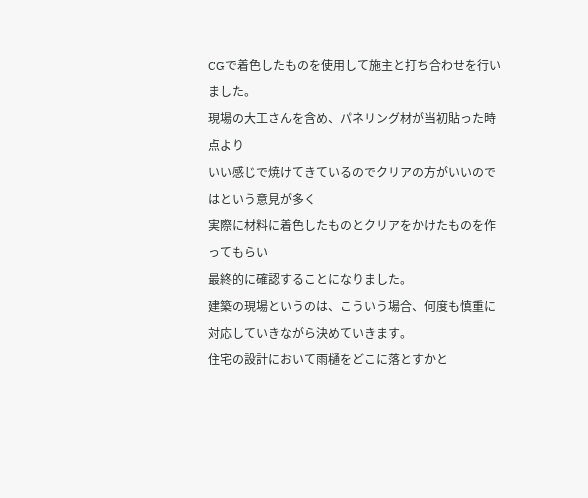CGで着色したものを使用して施主と打ち合わせを行いました。
現場の大工さんを含め、パネリング材が当初貼った時点より
いい感じで焼けてきているのでクリアの方がいいのではという意見が多く
実際に材料に着色したものとクリアをかけたものを作ってもらい
最終的に確認することになりました。
建築の現場というのは、こういう場合、何度も慎重に対応していきながら決めていきます。
住宅の設計において雨樋をどこに落とすかと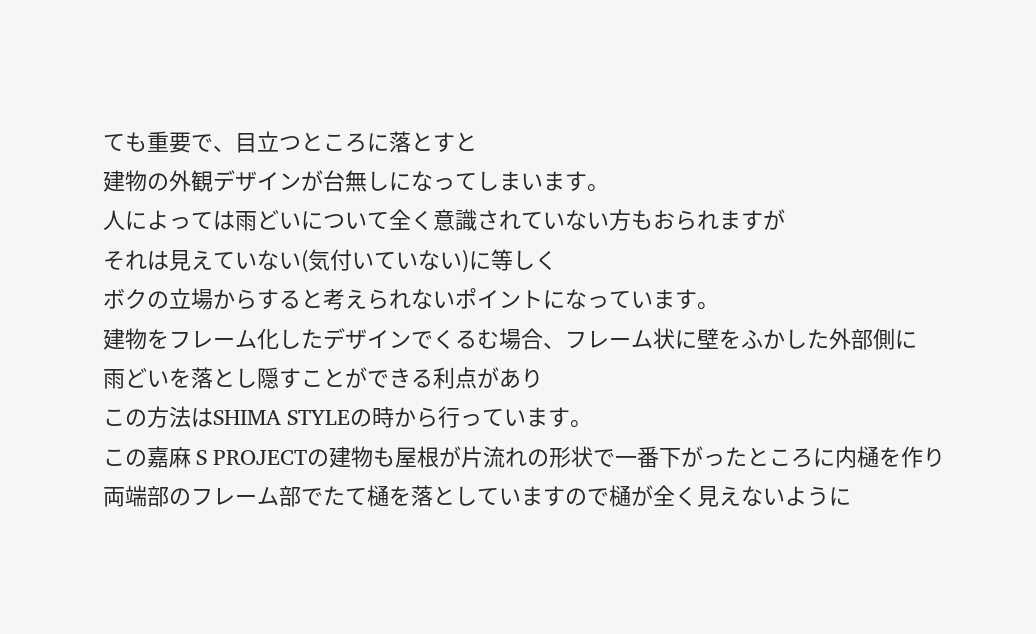ても重要で、目立つところに落とすと
建物の外観デザインが台無しになってしまいます。
人によっては雨どいについて全く意識されていない方もおられますが
それは見えていない(気付いていない)に等しく
ボクの立場からすると考えられないポイントになっています。
建物をフレーム化したデザインでくるむ場合、フレーム状に壁をふかした外部側に
雨どいを落とし隠すことができる利点があり
この方法はSHIMA STYLEの時から行っています。
この嘉麻 S PROJECTの建物も屋根が片流れの形状で一番下がったところに内樋を作り
両端部のフレーム部でたて樋を落としていますので樋が全く見えないように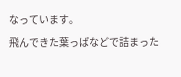なっています。
飛んできた葉っぱなどで詰まった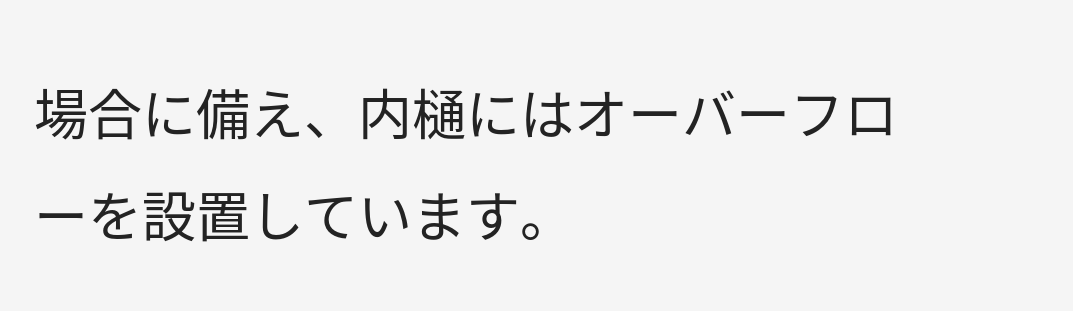場合に備え、内樋にはオーバーフローを設置しています。